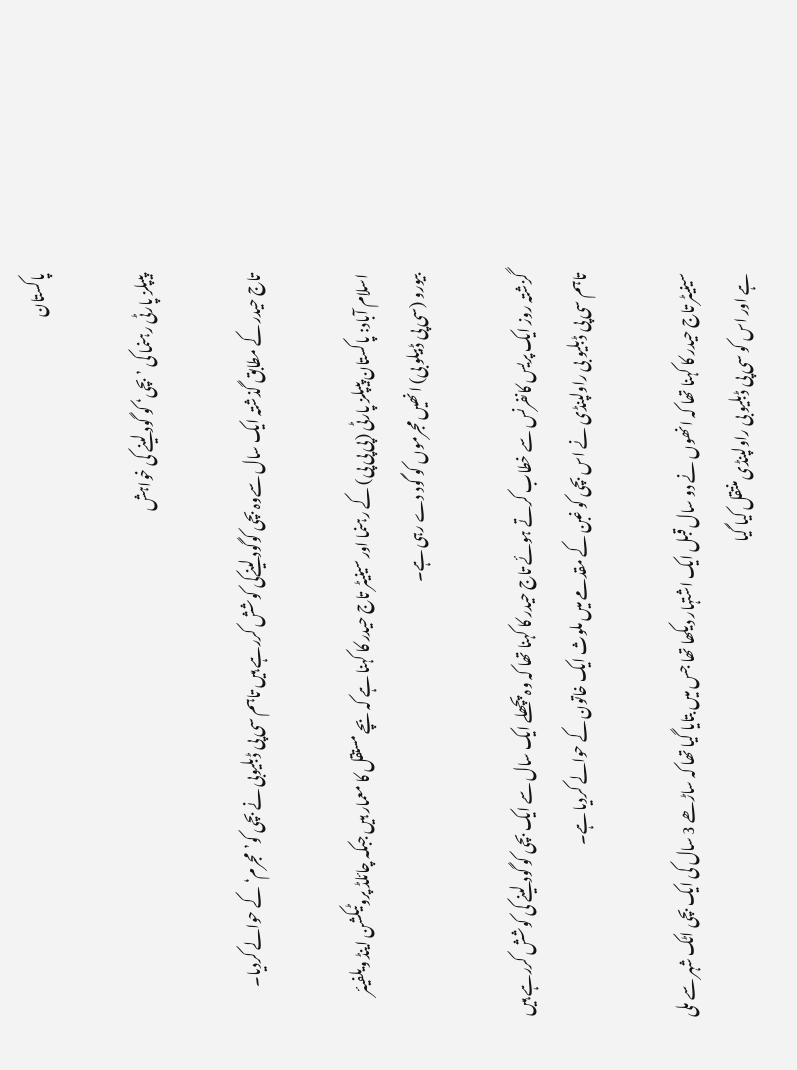پاکستان

پیپلز پارٹی رہنما کی ’بچی‘ کو گود لینے کی خواہش

تاج حیدر کے مطابق گذشتہ ایک سال سےوہ بچی کوگود لینےکی کوشش کررہے ہیں تاہم سی پی ڈبلیوبی نے بچی کو’مجرم‘ کے حوالے کردیا۔

اسلام آباد: پاکستان پیپلز پارٹی (پی پی پی) کے رہنما اور سینیٹر تاج حیدر کا کہنا ہے کہ بچے مستقل کا معمار ہیں جبکہ چائلڈ پروٹیکشن اینڈ ویلفیئر بیورو (سی پی ڈبیلو بی) انھیں مجرموں کو گود دے رہی ہے۔

گزشتہ روز ایک پریس کانفرنس سے خطاب کرتے ہوئے تاج حیدر کا کہنا تھا کہ وہ پچھلے ایک سال سے ایک بچی کو گود لینے کی کوشش کررہے ہیں تاہم سی پی ڈبلیو بی راولپنڈی نے اس بچی کو غبن کے مقدمے میں ملوث ایک خاتون کے حوالے کردیا ہے۔

سینیٹر تاج حیدر کا کہنا تھا کہ انھوں نے دو سال قبل ایک اشتہار دیکھا تھا جس میں بتایا گیا تھا کہ ساڑھے 3 سال کی ایک بچی اٹک شہر سے ملی ہے اور اس کو سی پی ڈبلیو بی راولپنڈی منتقل کیا گیا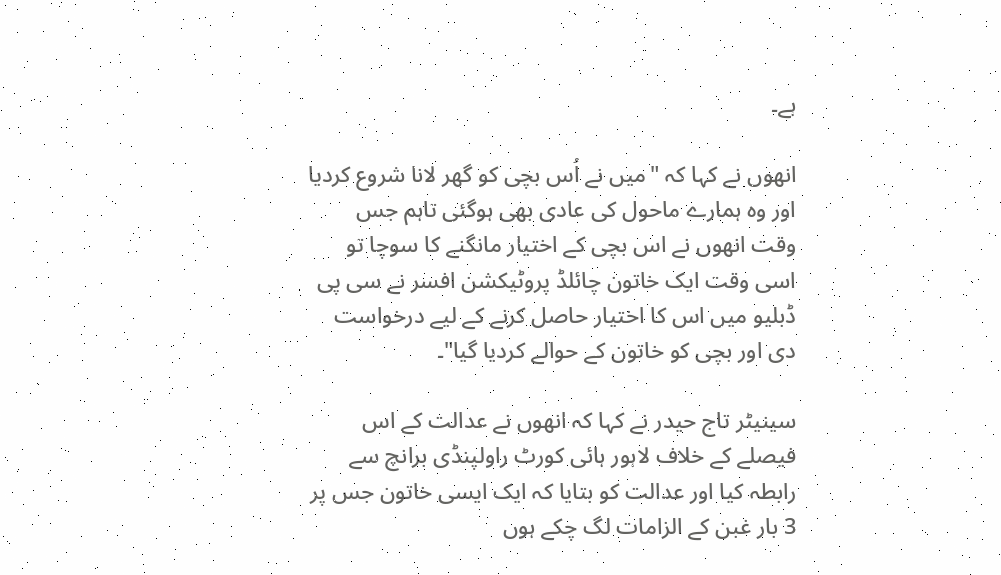ہے۔

انھوں نے کہا کہ "میں نے اُس بچی کو گھر لانا شروع کردیا اور وہ ہمارے ماحول کی عادی بھی ہوگئی تاہم جس وقت انھوں نے اس بچی کے اختیار مانگنے کا سوچا تو اسی وقت ایک خاتون چائلڈ پروٹیکشن افسر نے سی پی ڈبلیو میں اس کا اختیار حاصل کرنے کے لیے درخواست دی اور بچی کو خاتون کے حوالے کردیا گیا"۔

سینیٹر تاج حیدر نے کہا کہ انھوں نے عدالت کے اس فیصلے کے خلاف لاہور ہائی کورٹ راولپنڈی برانچ سے رابطہ کیا اور عدالت کو بتایا کہ ایک ایسی خاتون جس پر 3 بار غبن کے الزامات لگ چکے ہوں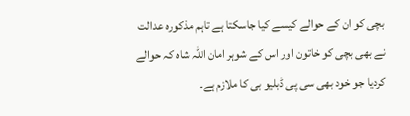بچی کو ان کے حوالے کیسے کیا جاسکتا ہے تاہم مذکورہ عدالت نے بھی بچی کو خاتون اور اس کے شوہر امان اللہ شاہ کہ حوالے کردیا جو خود بھی سی پی ڈبلیو بی کا ملازم ہے۔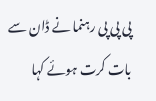پی پی پی رہنما نے ڈان سے بات کرت ہوئے کہا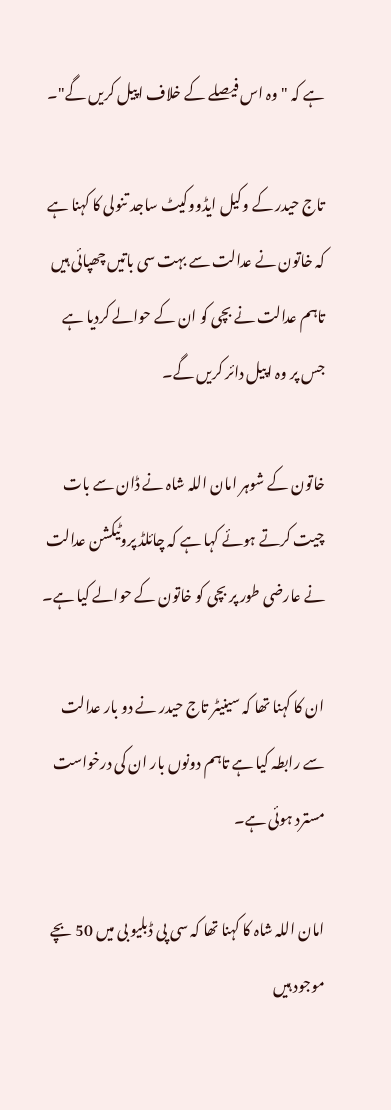ہے کہ "وہ اس فیصلے کے خلاف اپیل کریں گے"۔

تاج حیدر کے وکیل ایڈووکیٹ ساجد تنولی کا کہنا ہے کہ خاتون نے عدالت سے بہت سی باتیں چھپائی ہیں تاہم عدالت نے بچی کو ان کے حوالے کردیا ہے جس پر وہ اپیل دائر کریں گے۔

خاتون کے شوہر امان اللہ شاہ نے ڈان سے بات چیت کرتے ہوئے کہا ہے کہ چائلڈ پروٹیکشن عدالت نے عارضی طور پر بچی کو خاتون کے حوالے کیا ہے۔

ان کا کہنا تھا کہ سینیٹر تاج حیدر نے دو بار عدالت سے رابطہ کیا ہے تاہم دونوں بار ان کی درخواست مسترد ہوئی ہے۔

امان اللہ شاہ کا کہنا تھا کہ سی پی ڈبلیو بی میں 50 بچے موجود ہیں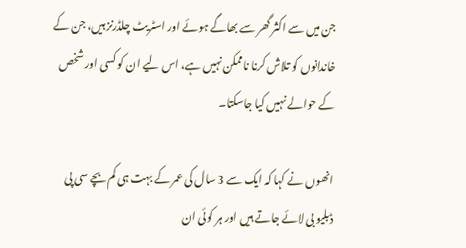جن میں سے اکثر گھر سے بھاگے ہوئے اور اسٹریٹ چلڈرنز ہیں، جن کے خاندانوں کو تلاش کرنا ناممکن نہیں ہے، اس لیے ان کو کسی اور شخص کے حوالے نہیں کیا جاسکتا۔

انھوں نے کہا کہ ایک سے 3 سال کی عمر کے بہت ہی کم بچے سی پی ڈبلیو بی لائے جاتے ہیں اور ہر کوئی ان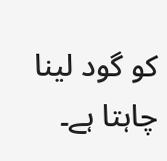کو گود لینا چاہتا ہے۔